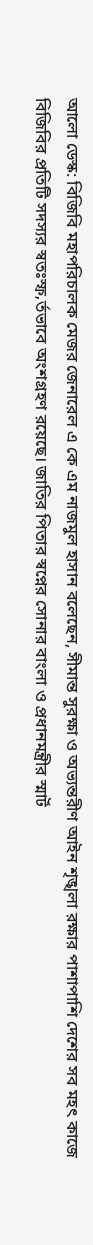আলো ডেস্ক: বিজিবি মহাপরিচালক মেজর জেনারেল এ কে এম নাজমুল হাসান বলেছেন, সীমান্ত সুরক্ষা ও অভ্যন্তরীণ আইন শৃঙ্খলা রক্ষার পাশাপাশি দেশের সব মহৎ কাজে বিজিবির প্রতিটি সদস্যর স্বতঃস্ফ‚র্তভাবে অংশগ্রহণ রয়েছে। জাতির পিতার স্বপ্নের সোনার বাংলা ও প্রধানমন্ত্রীর স্মার্ট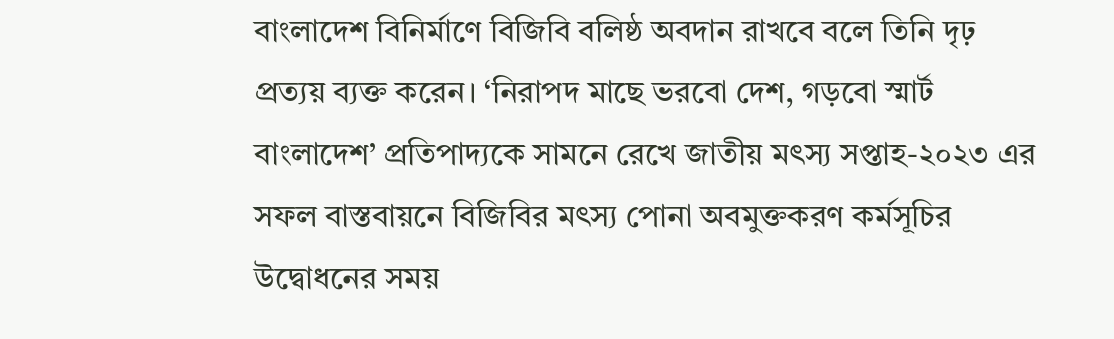বাংলাদেশ বিনির্মাণে বিজিবি বলিষ্ঠ অবদান রাখবে বলে তিনি দৃঢ় প্রত্যয় ব্যক্ত করেন। ‘নিরাপদ মাছে ভরবো দেশ, গড়বো স্মার্ট বাংলাদেশ’ প্রতিপাদ্যকে সামনে রেখে জাতীয় মৎস্য সপ্তাহ-২০২৩ এর সফল বাস্তবায়নে বিজিবির মৎস্য পোনা অবমুক্তকরণ কর্মসূচির উদ্বোধনের সময়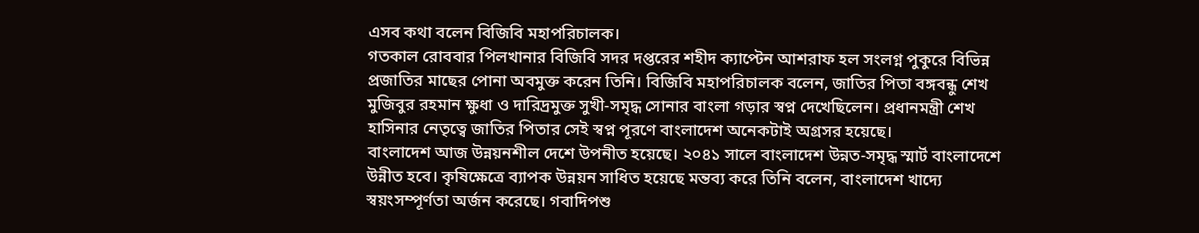এসব কথা বলেন বিজিবি মহাপরিচালক।
গতকাল রোববার পিলখানার বিজিবি সদর দপ্তরের শহীদ ক্যাপ্টেন আশরাফ হল সংলগ্ন পুকুরে বিভিন্ন প্রজাতির মাছের পোনা অবমুক্ত করেন তিনি। বিজিবি মহাপরিচালক বলেন, জাতির পিতা বঙ্গবন্ধু শেখ মুজিবুর রহমান ক্ষুধা ও দারিদ্রমুক্ত সুখী-সমৃদ্ধ সোনার বাংলা গড়ার স্বপ্ন দেখেছিলেন। প্রধানমন্ত্রী শেখ হাসিনার নেতৃত্বে জাতির পিতার সেই স্বপ্ন পূরণে বাংলাদেশ অনেকটাই অগ্রসর হয়েছে।
বাংলাদেশ আজ উন্নয়নশীল দেশে উপনীত হয়েছে। ২০৪১ সালে বাংলাদেশ উন্নত-সমৃদ্ধ স্মার্ট বাংলাদেশে উন্নীত হবে। কৃষিক্ষেত্রে ব্যাপক উন্নয়ন সাধিত হয়েছে মন্তব্য করে তিনি বলেন, বাংলাদেশ খাদ্যে স্বয়ংসম্পূর্ণতা অর্জন করেছে। গবাদিপশু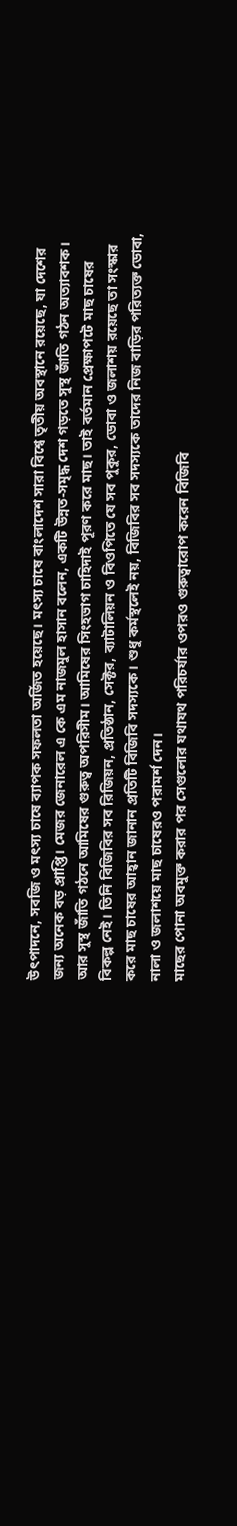উৎপাদনে, সবজি ও মৎস্য চাষে ব্যাপক সফলতা অর্জিত হয়েছে। মৎস্য চাষে বাংলাদেশ সারা বিশ্বে তৃতীয় অবস্থানে রয়েছে, যা দেশের জন্য অনেক বড় প্রাপ্তি। মেজর জেনারেল এ কে এম নাজমুল হাসান বলেন, একটি উন্নত-সমৃদ্ধ দেশ গড়তে সুস্থ জাঁতি গঠন অত্যাবশক।
আর সুস্থ জাঁতি গঠনে আমিষের গুরুত্ব অপরিসীম। আমিষের সিংহভাগ চাহিদাই পূরণ করে মাছ। তাই বর্তমান প্রেক্ষাপটে মাছ চাষের বিকল্প নেই। তিনি বিজিবির সব রিজিয়ন, প্রতিষ্ঠান, সেক্টর, ব্যাটালিয়ন ও বিওপিতে যে সব পুকুর, ডোবা ও জলাশয় রয়েছে তা সংস্কার করে মাছ চাষের আহ্বান জানান প্রতিটি বিজিবি সদস্যকে। শুধু কর্মস্থলেই নয়, বিজিবির সব সদস্যকে তাদের নিজ বাড়ির পরিত্যক্ত ডোবা, নালা ও জলাশয়ে মাছ চাষেরও পরামর্শ দেন।
মাছের পোনা অবমুক্ত করার পর সেগুলোর যথাযথ পরিচর্যার ওপরও গুরুত্বারোপ করেন বিজিবি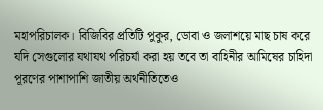মহাপরিচালক। বিজিবির প্রতিটি পুকুর, ডোবা ও জলাশয়ে মাছ চাষ করে যদি সেগুলোর যথাযথ পরিচর্যা করা হয় তবে তা বাহিনীর আমিষের চাহিদা পূরণের পাশাপাশি জাতীয় অর্থনীতিতেও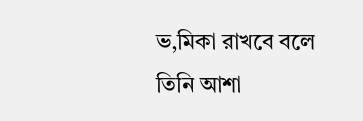ভ‚মিকা রাখবে বলে তিনি আশা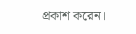প্রকাশ করেন।